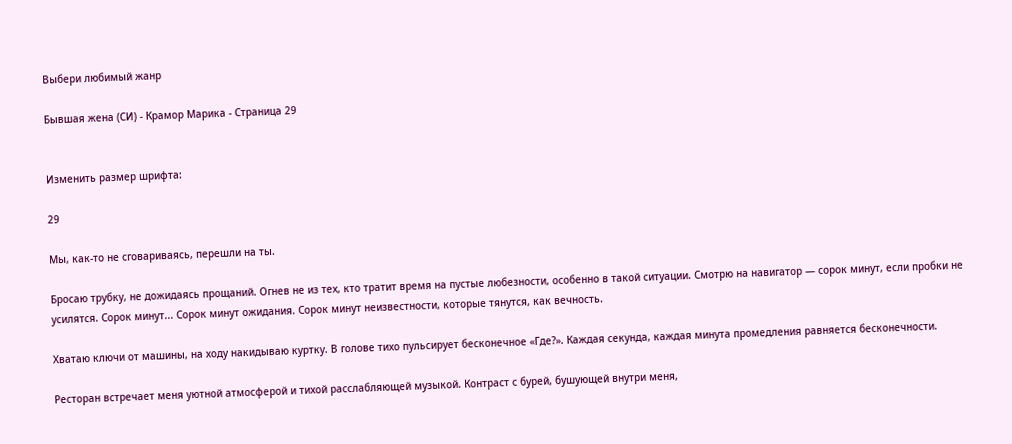Выбери любимый жанр

Бывшая жена (СИ) - Крамор Марика - Страница 29


Изменить размер шрифта:

29

Мы, как-то не сговариваясь, перешли на ты.

Бросаю трубку, не дожидаясь прощаний. Огнев не из тех, кто тратит время на пустые любезности, особенно в такой ситуации. Смотрю на навигатор — сорок минут, если пробки не усилятся. Сорок минут... Сорок минут ожидания. Сорок минут неизвестности, которые тянутся, как вечность.

Хватаю ключи от машины, на ходу накидываю куртку. В голове тихо пульсирует бесконечное «Где?». Каждая секунда, каждая минута промедления равняется бесконечности.

Ресторан встречает меня уютной атмосферой и тихой расслабляющей музыкой. Контраст с бурей, бушующей внутри меня,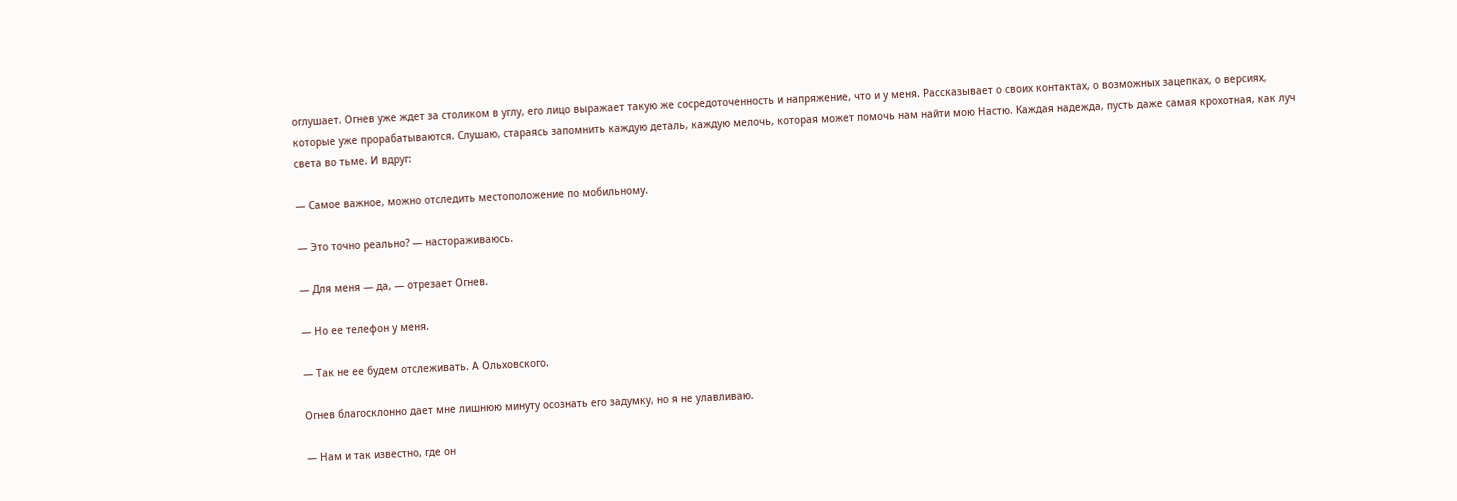оглушает. Огнев уже ждет за столиком в углу, его лицо выражает такую же сосредоточенность и напряжение, что и у меня. Рассказывает о своих контактах, о возможных зацепках, о версиях, которые уже прорабатываются. Слушаю, стараясь запомнить каждую деталь, каждую мелочь, которая может помочь нам найти мою Настю. Каждая надежда, пусть даже самая крохотная, как луч света во тьме. И вдруг:

— Самое важное, можно отследить местоположение по мобильному.

— Это точно реально? — настораживаюсь.

— Для меня — да, — отрезает Огнев.

— Но ее телефон у меня.

— Так не ее будем отслеживать. А Ольховского.

Огнев благосклонно дает мне лишнюю минуту осознать его задумку, но я не улавливаю.

— Нам и так известно, где он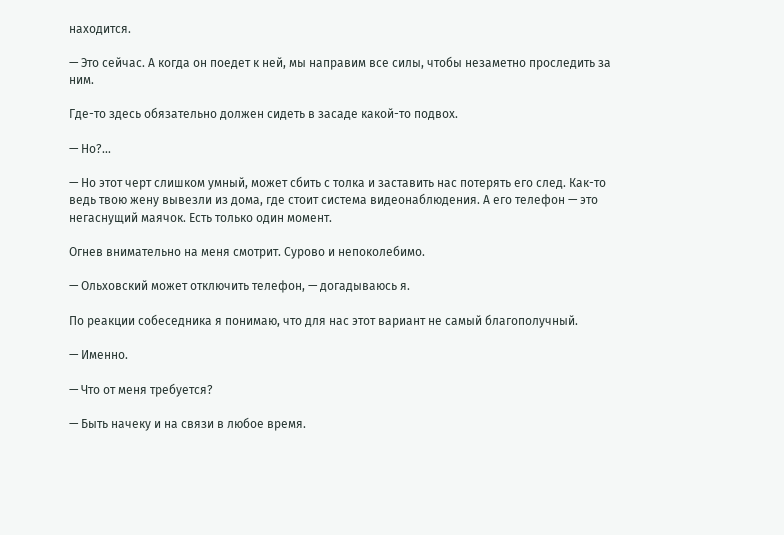находится.

— Это сейчас. А когда он поедет к ней, мы направим все силы, чтобы незаметно проследить за ним.

Где-то здесь обязательно должен сидеть в засаде какой-то подвох.

— Но?...

— Но этот черт слишком умный, может сбить с толка и заставить нас потерять его след. Как-то ведь твою жену вывезли из дома, где стоит система видеонаблюдения. А его телефон — это негаснущий маячок. Есть только один момент.

Огнев внимательно на меня смотрит. Сурово и непоколебимо.

— Ольховский может отключить телефон, — догадываюсь я.

По реакции собеседника я понимаю, что для нас этот вариант не самый благополучный.

— Именно.

— Что от меня требуется?

— Быть начеку и на связи в любое время.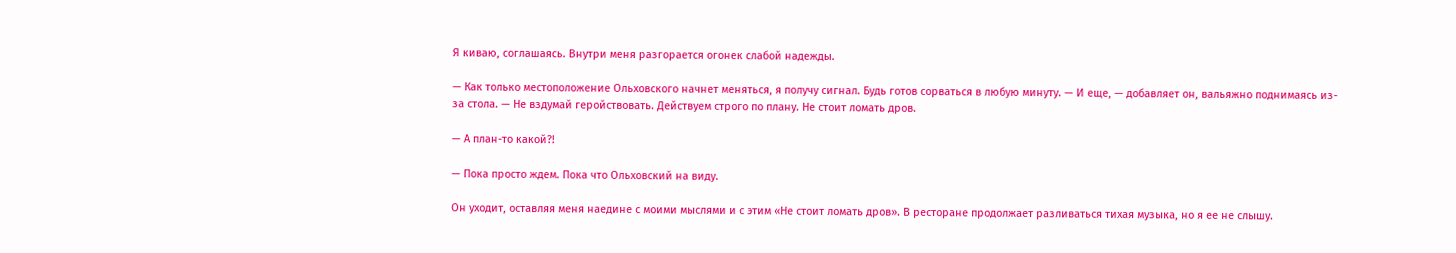Я киваю, соглашаясь. Внутри меня разгорается огонек слабой надежды.

— Как только местоположение Ольховского начнет меняться, я получу сигнал. Будь готов сорваться в любую минуту. — И еще, — добавляет он, вальяжно поднимаясь из-за стола. — Не вздумай геройствовать. Действуем строго по плану. Не стоит ломать дров.

— А план-то какой?!

— Пока просто ждем. Пока что Ольховский на виду.

Он уходит, оставляя меня наедине с моими мыслями и с этим «Не стоит ломать дров». В ресторане продолжает разливаться тихая музыка, но я ее не слышу.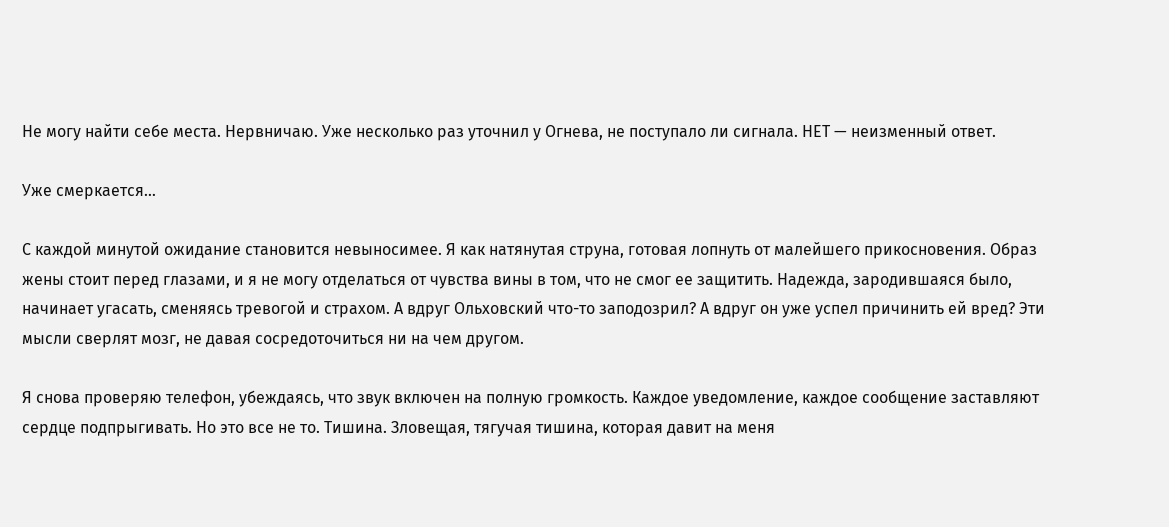Не могу найти себе места. Нервничаю. Уже несколько раз уточнил у Огнева, не поступало ли сигнала. НЕТ — неизменный ответ.

Уже смеркается…

С каждой минутой ожидание становится невыносимее. Я как натянутая струна, готовая лопнуть от малейшего прикосновения. Образ жены стоит перед глазами, и я не могу отделаться от чувства вины в том, что не смог ее защитить. Надежда, зародившаяся было, начинает угасать, сменяясь тревогой и страхом. А вдруг Ольховский что-то заподозрил? А вдруг он уже успел причинить ей вред? Эти мысли сверлят мозг, не давая сосредоточиться ни на чем другом.

Я снова проверяю телефон, убеждаясь, что звук включен на полную громкость. Каждое уведомление, каждое сообщение заставляют сердце подпрыгивать. Но это все не то. Тишина. Зловещая, тягучая тишина, которая давит на меня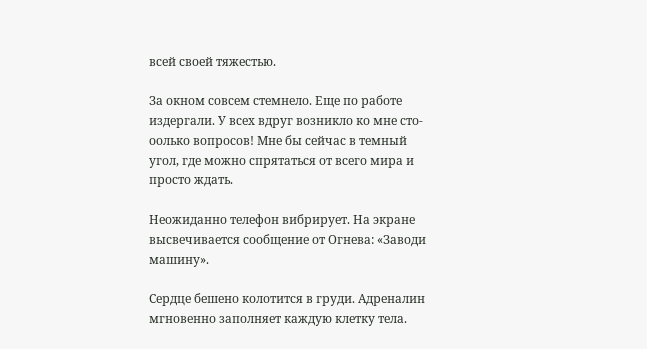всей своей тяжестью.

За окном совсем стемнело. Еще по работе издергали. У всех вдруг возникло ко мне сто-оолько вопросов! Мне бы сейчас в темный угол, где можно спрятаться от всего мира и просто ждать.

Неожиданно телефон вибрирует. На экране высвечивается сообщение от Огнева: «Заводи машину».

Сердце бешено колотится в груди. Адреналин мгновенно заполняет каждую клетку тела.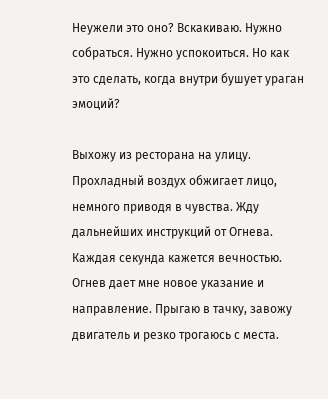Неужели это оно? Вскакиваю. Нужно собраться. Нужно успокоиться. Но как это сделать, когда внутри бушует ураган эмоций?

Выхожу из ресторана на улицу. Прохладный воздух обжигает лицо, немного приводя в чувства. Жду дальнейших инструкций от Огнева. Каждая секунда кажется вечностью. Огнев дает мне новое указание и направление. Прыгаю в тачку, завожу двигатель и резко трогаюсь с места.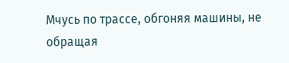Мчусь по трассе, обгоняя машины, не обращая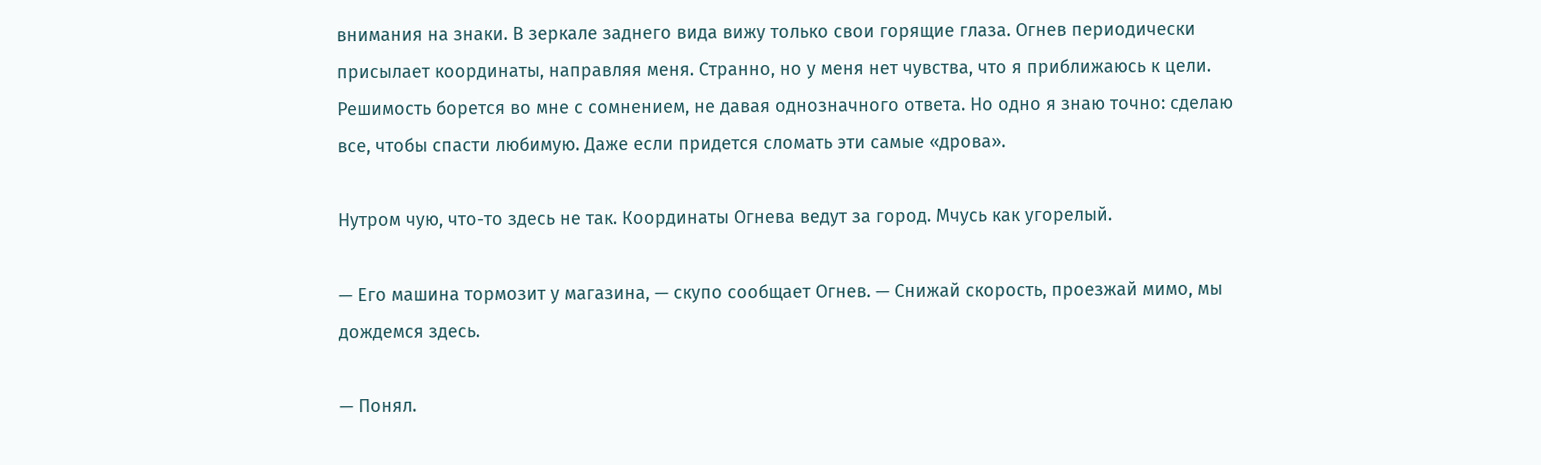внимания на знаки. В зеркале заднего вида вижу только свои горящие глаза. Огнев периодически присылает координаты, направляя меня. Странно, но у меня нет чувства, что я приближаюсь к цели. Решимость борется во мне с сомнением, не давая однозначного ответа. Но одно я знаю точно: сделаю все, чтобы спасти любимую. Даже если придется сломать эти самые «дрова».

Нутром чую, что-то здесь не так. Координаты Огнева ведут за город. Мчусь как угорелый.

— Его машина тормозит у магазина, — скупо сообщает Огнев. — Снижай скорость, проезжай мимо, мы дождемся здесь.

— Понял.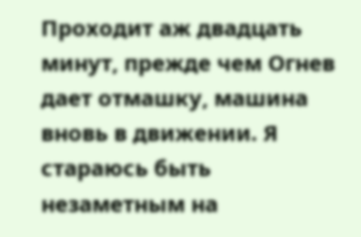Проходит аж двадцать минут, прежде чем Огнев дает отмашку, машина вновь в движении. Я стараюсь быть незаметным на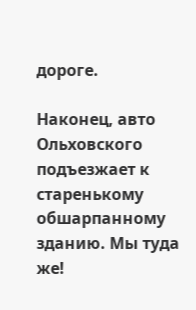дороге.

Наконец, авто Ольховского подъезжает к старенькому обшарпанному зданию. Мы туда же!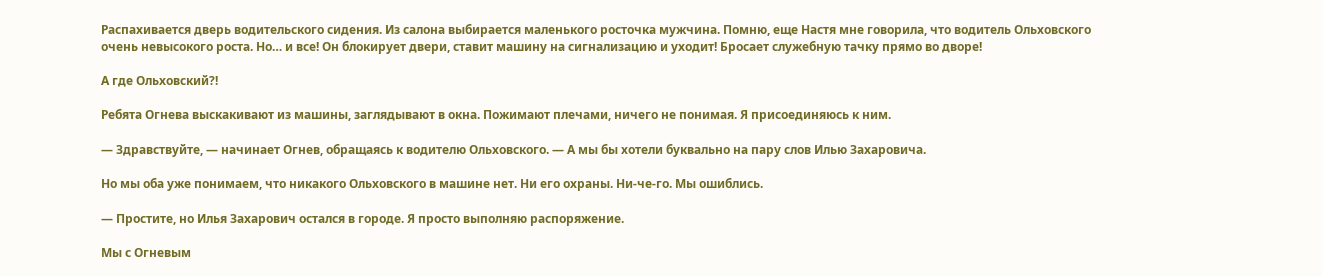Распахивается дверь водительского сидения. Из салона выбирается маленького росточка мужчина. Помню, еще Настя мне говорила, что водитель Ольховского очень невысокого роста. Но… и все! Он блокирует двери, ставит машину на сигнализацию и уходит! Бросает служебную тачку прямо во дворе!

А где Ольховский?!

Ребята Огнева выскакивают из машины, заглядывают в окна. Пожимают плечами, ничего не понимая. Я присоединяюсь к ним.

— Здравствуйте, — начинает Огнев, обращаясь к водителю Ольховского. — А мы бы хотели буквально на пару слов Илью Захаровича.

Но мы оба уже понимаем, что никакого Ольховского в машине нет. Ни его охраны. Ни-че-го. Мы ошиблись.

— Простите, но Илья Захарович остался в городе. Я просто выполняю распоряжение.

Мы с Огневым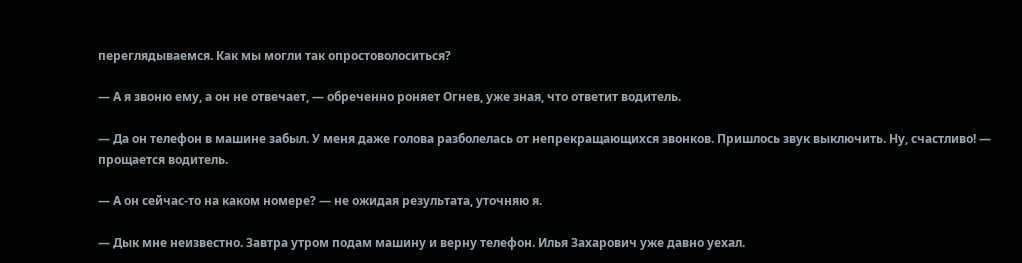переглядываемся. Как мы могли так опростоволоситься?

— А я звоню ему, а он не отвечает, — обреченно роняет Огнев, уже зная, что ответит водитель.

— Да он телефон в машине забыл. У меня даже голова разболелась от непрекращающихся звонков. Пришлось звук выключить. Ну, счастливо! — прощается водитель.

— А он сейчас-то на каком номере? — не ожидая результата, уточняю я.

— Дык мне неизвестно. Завтра утром подам машину и верну телефон. Илья Захарович уже давно уехал.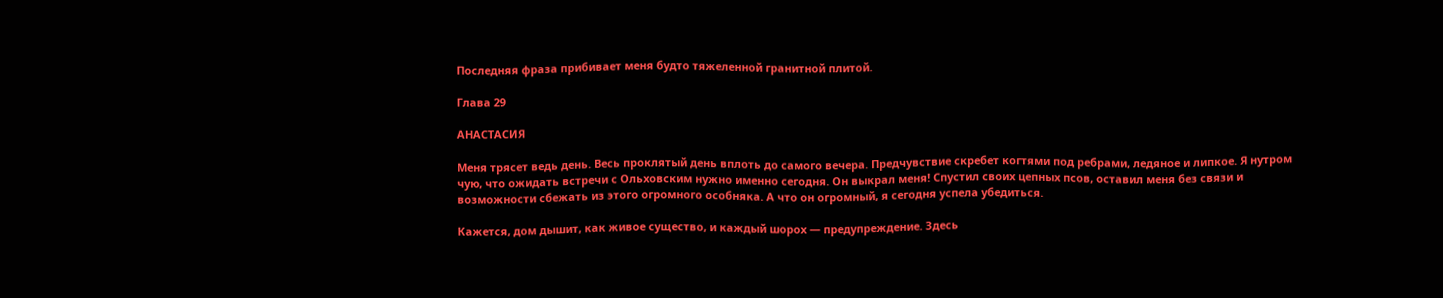Последняя фраза прибивает меня будто тяжеленной гранитной плитой.

Глава 29

АНАСТАСИЯ

Меня трясет ведь день. Весь проклятый день вплоть до самого вечера. Предчувствие скребет когтями под ребрами, ледяное и липкое. Я нутром чую, что ожидать встречи с Ольховским нужно именно сегодня. Он выкрал меня! Спустил своих цепных псов, оставил меня без связи и возможности сбежать из этого огромного особняка. А что он огромный, я сегодня успела убедиться.

Кажется, дом дышит, как живое существо, и каждый шорох — предупреждение. Здесь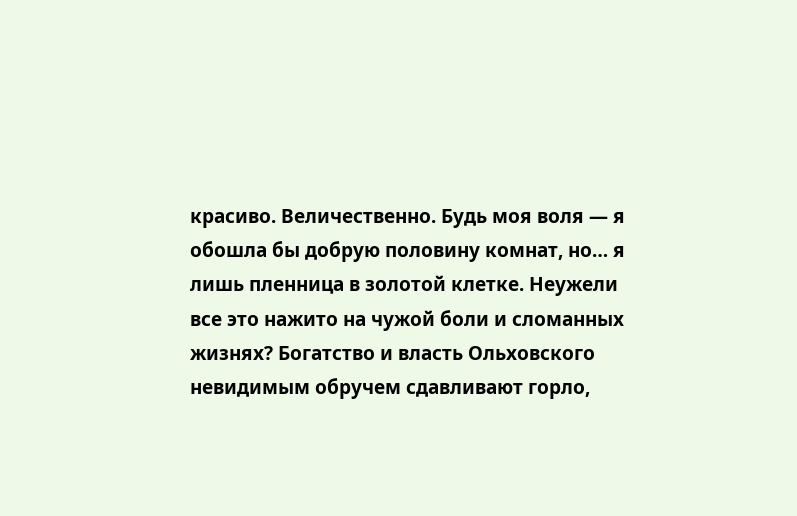красиво. Величественно. Будь моя воля — я обошла бы добрую половину комнат, но… я лишь пленница в золотой клетке. Неужели все это нажито на чужой боли и сломанных жизнях? Богатство и власть Ольховского невидимым обручем сдавливают горло,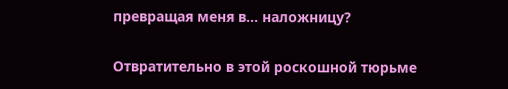превращая меня в… наложницу?

Отвратительно в этой роскошной тюрьме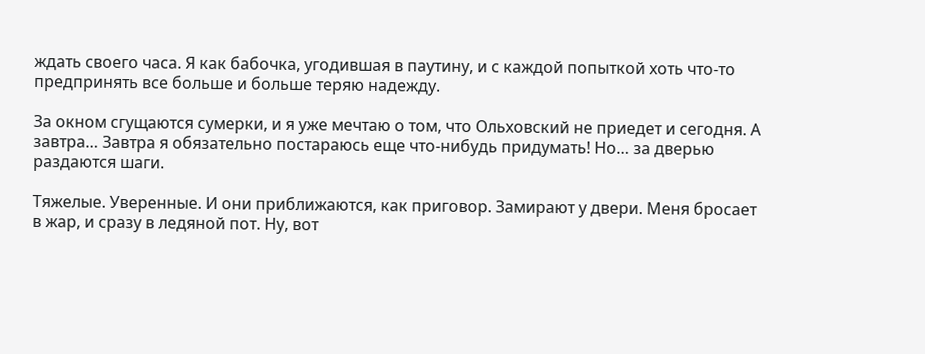ждать своего часа. Я как бабочка, угодившая в паутину, и с каждой попыткой хоть что-то предпринять все больше и больше теряю надежду.

За окном сгущаются сумерки, и я уже мечтаю о том, что Ольховский не приедет и сегодня. А завтра… Завтра я обязательно постараюсь еще что-нибудь придумать! Но… за дверью раздаются шаги.

Тяжелые. Уверенные. И они приближаются, как приговор. Замирают у двери. Меня бросает в жар, и сразу в ледяной пот. Ну, вот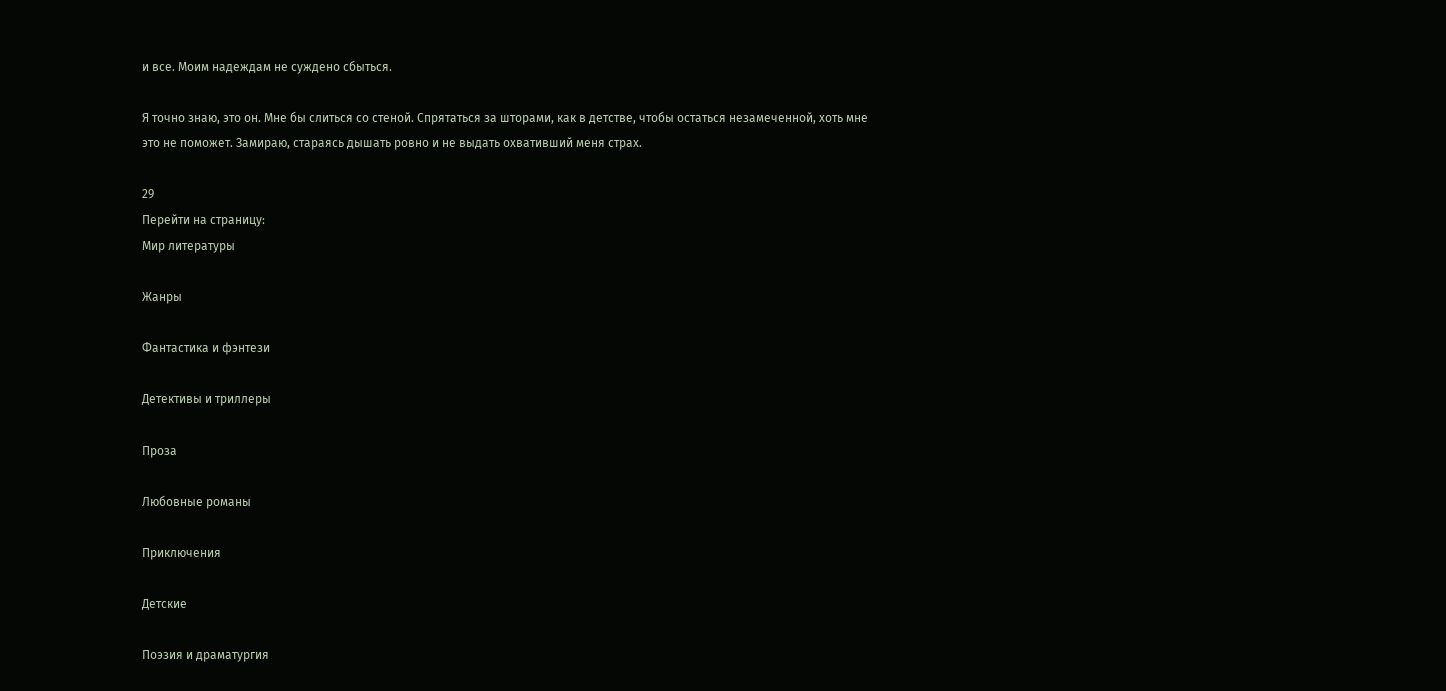и все. Моим надеждам не суждено сбыться.

Я точно знаю, это он. Мне бы слиться со стеной. Спрятаться за шторами, как в детстве, чтобы остаться незамеченной, хоть мне это не поможет. Замираю, стараясь дышать ровно и не выдать охвативший меня страх.

29
Перейти на страницу:
Мир литературы

Жанры

Фантастика и фэнтези

Детективы и триллеры

Проза

Любовные романы

Приключения

Детские

Поэзия и драматургия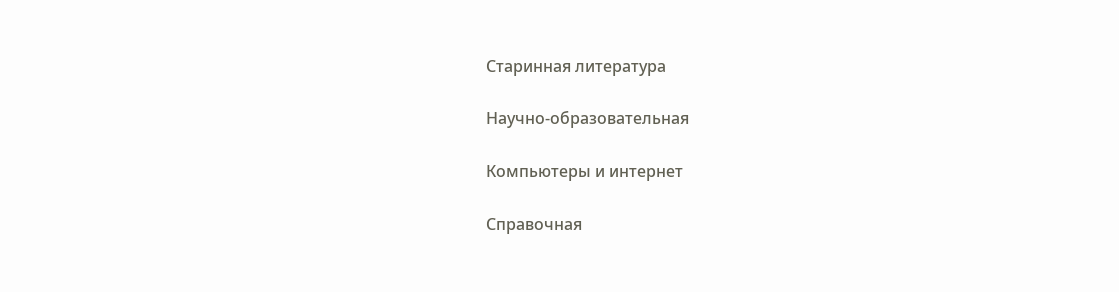Старинная литература

Научно-образовательная

Компьютеры и интернет

Справочная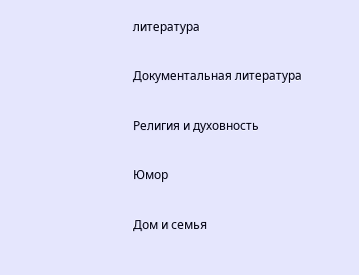литература

Документальная литература

Религия и духовность

Юмор

Дом и семья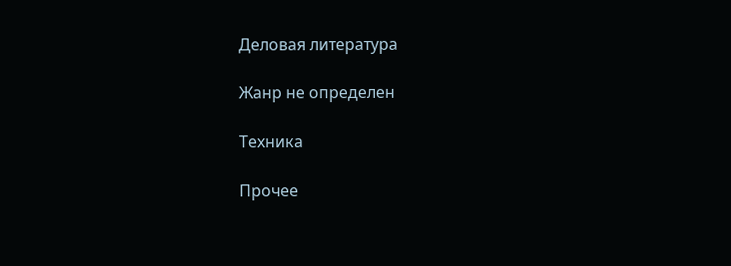Деловая литература

Жанр не определен

Техника

Прочее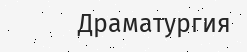Драматургия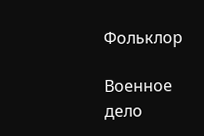Фольклор

Военное дело